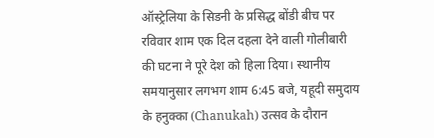ऑस्ट्रेलिया के सिडनी के प्रसिद्ध बोंडी बीच पर रविवार शाम एक दिल दहला देने वाली गोलीबारी की घटना ने पूरे देश को हिला दिया। स्थानीय समयानुसार लगभग शाम 6:45 बजे, यहूदी समुदाय के हनुक्का (Chanukah) उत्सव के दौरान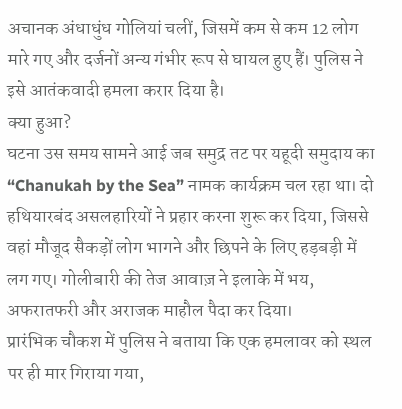अचानक अंधाधुंध गोलियां चलीं, जिसमें कम से कम 12 लोग मारे गए और दर्जनों अन्य गंभीर रूप से घायल हुए हैं। पुलिस ने इसे आतंकवादी हमला करार दिया है।
क्या हुआ?
घटना उस समय सामने आई जब समुद्र तट पर यहूदी समुदाय का “Chanukah by the Sea” नामक कार्यक्रम चल रहा था। दो हथियारबंद असलहारियों ने प्रहार करना शुरू कर दिया, जिससे वहां मौजूद सैकड़ों लोग भागने और छिपने के लिए हड़बड़ी में लग गए। गोलीबारी की तेज आवाज़ ने इलाके में भय, अफरातफरी और अराजक माहौल पैदा कर दिया।
प्रारंभिक चौकश में पुलिस ने बताया कि एक हमलावर को स्थल पर ही मार गिराया गया,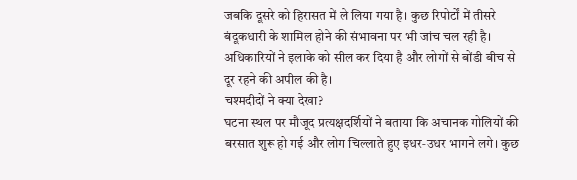जबकि दूसरे को हिरासत में ले लिया गया है। कुछ रिपोर्टों में तीसरे बंदूकधारी के शामिल होने की संभावना पर भी जांच चल रही है। अधिकारियों ने इलाके को सील कर दिया है और लोगों से बोंडी बीच से दूर रहने की अपील की है।
चश्मदीदों ने क्या देखा?
घटना स्थल पर मौजूद प्रत्यक्षदर्शियों ने बताया कि अचानक गोलियों की बरसात शुरू हो गई और लोग चिल्लाते हुए इधर‑उधर भागने लगे। कुछ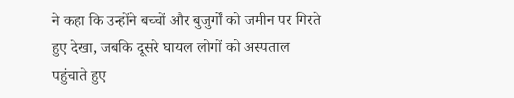ने कहा कि उन्होंने बच्चों और बुजुर्गों को जमीन पर गिरते हुए देखा, जबकि दूसरे घायल लोगों को अस्पताल पहुंचाते हुए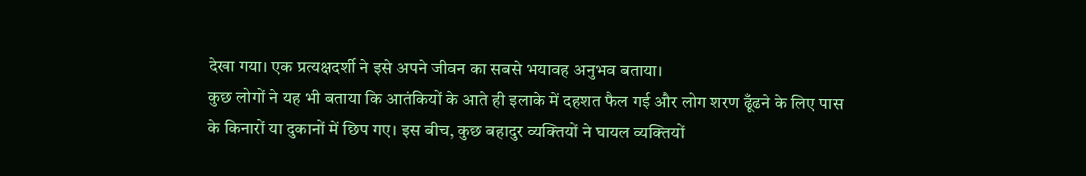देखा गया। एक प्रत्यक्षदर्शी ने इसे अपने जीवन का सबसे भयावह अनुभव बताया।
कुछ लोगों ने यह भी बताया कि आतंकियों के आते ही इलाके में दहशत फैल गई और लोग शरण ढूँढने के लिए पास के किनारों या दुकानों में छिप गए। इस बीच, कुछ बहादुर व्यक्तियों ने घायल व्यक्तियों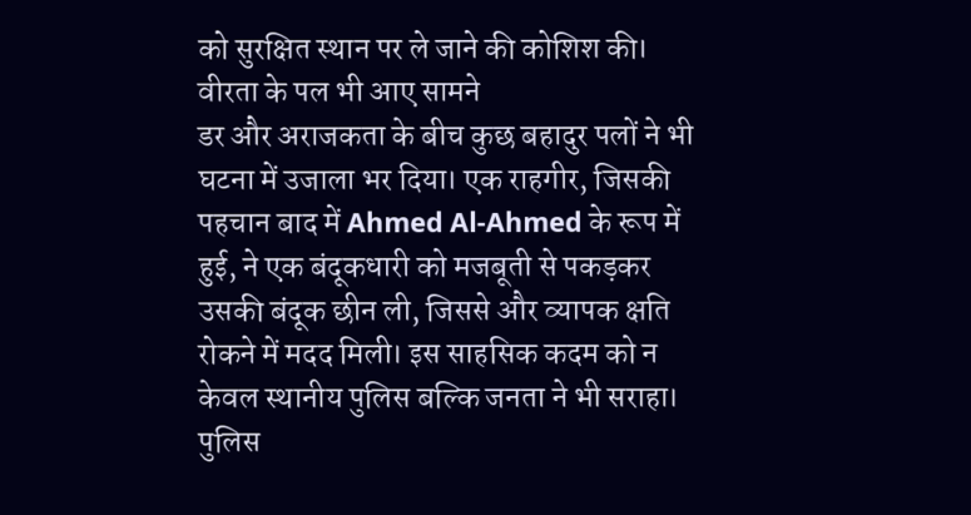को सुरक्षित स्थान पर ले जाने की कोशिश की।
वीरता के पल भी आए सामने
डर और अराजकता के बीच कुछ बहादुर पलों ने भी घटना में उजाला भर दिया। एक राहगीर, जिसकी पहचान बाद में Ahmed Al‑Ahmed के रूप में हुई, ने एक बंदूकधारी को मजबूती से पकड़कर उसकी बंदूक छीन ली, जिससे और व्यापक क्षति रोकने में मदद मिली। इस साहसिक कदम को न केवल स्थानीय पुलिस बल्कि जनता ने भी सराहा।
पुलिस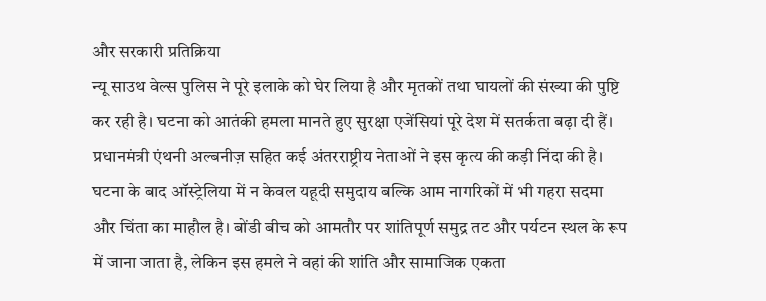और सरकारी प्रतिक्रिया
न्यू साउथ वेल्स पुलिस ने पूरे इलाके को घेर लिया है और मृतकों तथा घायलों की संख्या की पुष्टि कर रही है। घटना को आतंकी हमला मानते हुए सुरक्षा एजेंसियां पूरे देश में सतर्कता बढ़ा दी हैं। प्रधानमंत्री एंथनी अल्बनीज़ सहित कई अंतरराष्ट्रीय नेताओं ने इस कृत्य की कड़ी निंदा की है।
घटना के बाद ऑस्ट्रेलिया में न केवल यहूदी समुदाय बल्कि आम नागरिकों में भी गहरा सदमा और चिंता का माहौल है। बोंडी बीच को आमतौर पर शांतिपूर्ण समुद्र तट और पर्यटन स्थल के रूप में जाना जाता है, लेकिन इस हमले ने वहां की शांति और सामाजिक एकता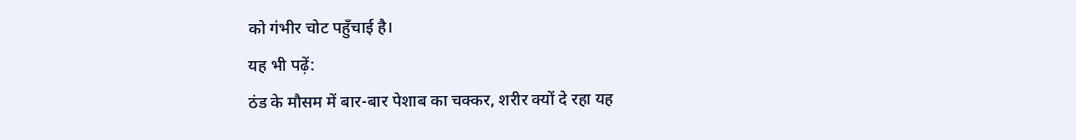को गंभीर चोट पहुँचाई है।
यह भी पढ़ें:
ठंड के मौसम में बार-बार पेशाब का चक्कर, शरीर क्यों दे रहा यह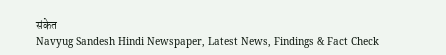संकेत
Navyug Sandesh Hindi Newspaper, Latest News, Findings & Fact Check